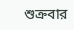শুক্রবার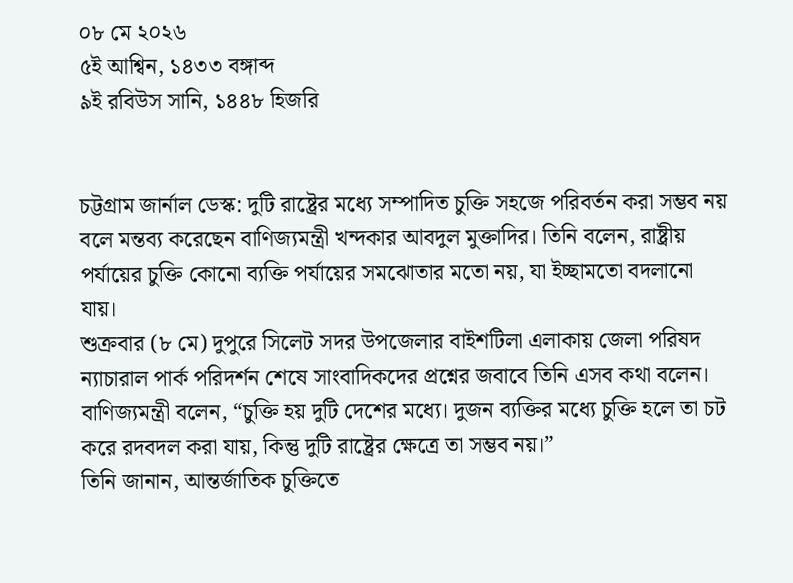০৮ মে ২০২৬
৫ই আশ্বিন, ১৪৩৩ বঙ্গাব্দ
৯ই রবিউস সানি, ১৪৪৮ হিজরি


চট্টগ্রাম জার্নাল ডেস্ক: দুটি রাষ্ট্রের মধ্যে সম্পাদিত চুক্তি সহজে পরিবর্তন করা সম্ভব নয় বলে মন্তব্য করেছেন বাণিজ্যমন্ত্রী খন্দকার আবদুল মুক্তাদির। তিনি বলেন, রাষ্ট্রীয় পর্যায়ের চুক্তি কোনো ব্যক্তি পর্যায়ের সমঝোতার মতো নয়, যা ইচ্ছামতো বদলানো যায়।
শুক্রবার (৮ মে) দুপুরে সিলেট সদর উপজেলার বাইশটিলা এলাকায় জেলা পরিষদ ন্যাচারাল পার্ক পরিদর্শন শেষে সাংবাদিকদের প্রশ্নের জবাবে তিনি এসব কথা বলেন।
বাণিজ্যমন্ত্রী বলেন, “চুক্তি হয় দুটি দেশের মধ্যে। দুজন ব্যক্তির মধ্যে চুক্তি হলে তা চট করে রদবদল করা যায়, কিন্তু দুটি রাষ্ট্রের ক্ষেত্রে তা সম্ভব নয়।”
তিনি জানান, আন্তর্জাতিক চুক্তিতে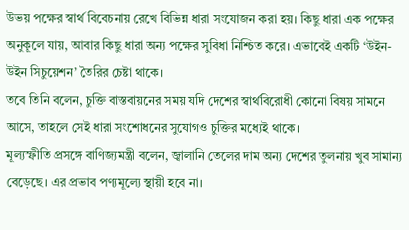উভয় পক্ষের স্বার্থ বিবেচনায় রেখে বিভিন্ন ধারা সংযোজন করা হয়। কিছু ধারা এক পক্ষের অনুকূলে যায়, আবার কিছু ধারা অন্য পক্ষের সুবিধা নিশ্চিত করে। এভাবেই একটি ‘উইন-উইন সিচুয়েশন’ তৈরির চেষ্টা থাকে।
তবে তিনি বলেন, চুক্তি বাস্তবায়নের সময় যদি দেশের স্বার্থবিরোধী কোনো বিষয় সামনে আসে, তাহলে সেই ধারা সংশোধনের সুযোগও চুক্তির মধ্যেই থাকে।
মূল্যস্ফীতি প্রসঙ্গে বাণিজ্যমন্ত্রী বলেন, জ্বালানি তেলের দাম অন্য দেশের তুলনায় খুব সামান্য বেড়েছে। এর প্রভাব পণ্যমূল্যে স্থায়ী হবে না।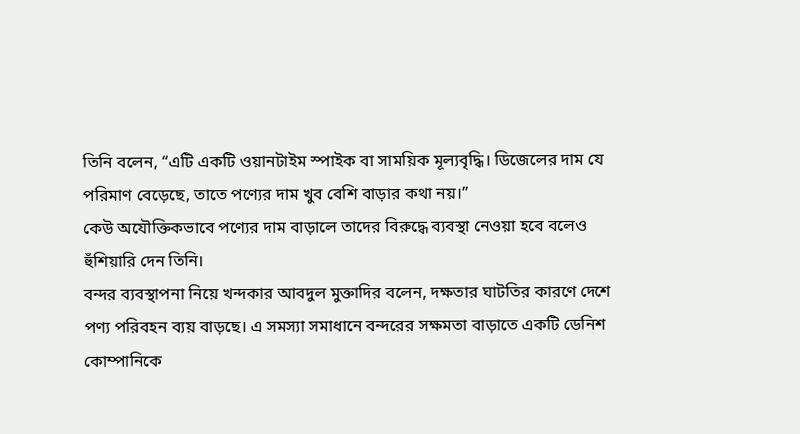তিনি বলেন, “এটি একটি ওয়ানটাইম স্পাইক বা সাময়িক মূল্যবৃদ্ধি। ডিজেলের দাম যে পরিমাণ বেড়েছে, তাতে পণ্যের দাম খুব বেশি বাড়ার কথা নয়।”
কেউ অযৌক্তিকভাবে পণ্যের দাম বাড়ালে তাদের বিরুদ্ধে ব্যবস্থা নেওয়া হবে বলেও হুঁশিয়ারি দেন তিনি।
বন্দর ব্যবস্থাপনা নিয়ে খন্দকার আবদুল মুক্তাদির বলেন, দক্ষতার ঘাটতির কারণে দেশে পণ্য পরিবহন ব্যয় বাড়ছে। এ সমস্যা সমাধানে বন্দরের সক্ষমতা বাড়াতে একটি ডেনিশ কোম্পানিকে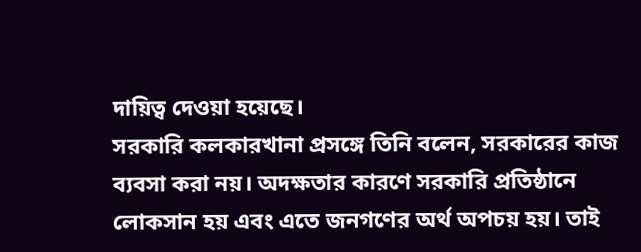দায়িত্ব দেওয়া হয়েছে।
সরকারি কলকারখানা প্রসঙ্গে তিনি বলেন, সরকারের কাজ ব্যবসা করা নয়। অদক্ষতার কারণে সরকারি প্রতিষ্ঠানে লোকসান হয় এবং এতে জনগণের অর্থ অপচয় হয়। তাই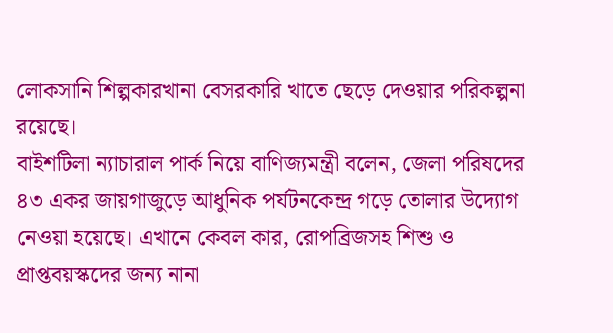লোকসানি শিল্পকারখানা বেসরকারি খাতে ছেড়ে দেওয়ার পরিকল্পনা রয়েছে।
বাইশটিলা ন্যাচারাল পার্ক নিয়ে বাণিজ্যমন্ত্রী বলেন, জেলা পরিষদের ৪৩ একর জায়গাজুড়ে আধুনিক পর্যটনকেন্দ্র গড়ে তোলার উদ্যোগ নেওয়া হয়েছে। এখানে কেবল কার, রোপব্রিজসহ শিশু ও প্রাপ্তবয়স্কদের জন্য নানা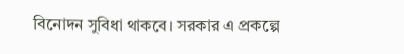বিনোদন সুবিধা থাকবে। সরকার এ প্রকল্পে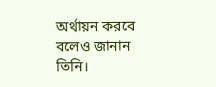অর্থায়ন করবে বলেও জানান তিনি।